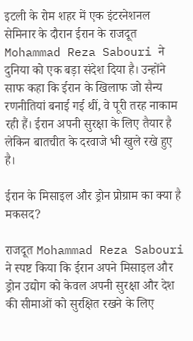इटली के रोम शहर में एक इंटरनेशनल सेमिनार के दौरान ईरान के राजदूत Mohammad Reza Sabouri ने दुनिया को एक बड़ा संदेश दिया है। उन्होंने साफ कहा कि ईरान के खिलाफ जो सैन्य रणनीतियां बनाई गई थीं, वे पूरी तरह नाकाम रही हैं। ईरान अपनी सुरक्षा के लिए तैयार है लेकिन बातचीत के दरवाजे भी खुले रखे हुए है।

ईरान के मिसाइल और ड्रोन प्रोग्राम का क्या है मकसद?

राजदूत Mohammad Reza Sabouri ने स्पष्ट किया कि ईरान अपने मिसाइल और ड्रोन उद्योग को केवल अपनी सुरक्षा और देश की सीमाओं को सुरक्षित रखने के लिए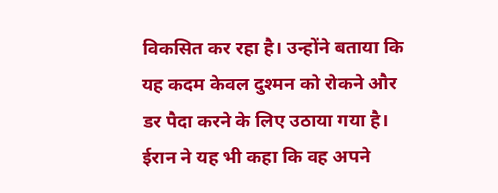विकसित कर रहा है। उन्होंने बताया कि यह कदम केवल दुश्मन को रोकने और डर पैदा करने के लिए उठाया गया है। ईरान ने यह भी कहा कि वह अपने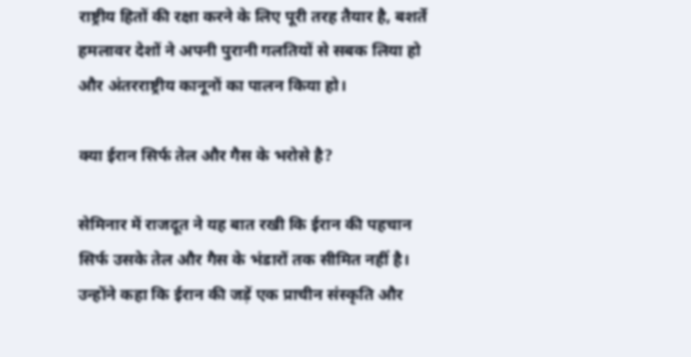राष्ट्रीय हितों की रक्षा करने के लिए पूरी तरह तैयार है, बशर्ते हमलावर देशों ने अपनी पुरानी गलतियों से सबक लिया हो और अंतरराष्ट्रीय कानूनों का पालन किया हो।

क्या ईरान सिर्फ तेल और गैस के भरोसे है?

सेमिनार में राजदूत ने यह बात रखी कि ईरान की पहचान सिर्फ उसके तेल और गैस के भंडारों तक सीमित नहीं है। उन्होंने कहा कि ईरान की जड़ें एक प्राचीन संस्कृति और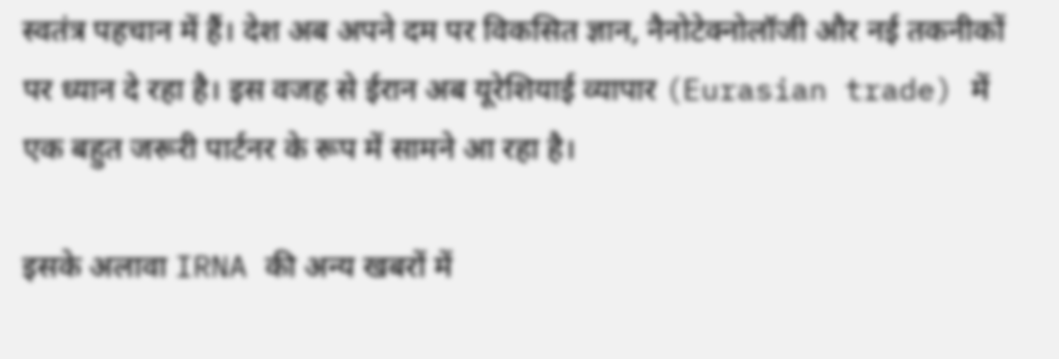स्वतंत्र पहचान में हैं। देश अब अपने दम पर विकसित ज्ञान, नैनोटेक्नोलॉजी और नई तकनीकों पर ध्यान दे रहा है। इस वजह से ईरान अब यूरेशियाई व्यापार (Eurasian trade) में एक बहुत जरूरी पार्टनर के रूप में सामने आ रहा है।

इसके अलावा IRNA की अन्य खबरों में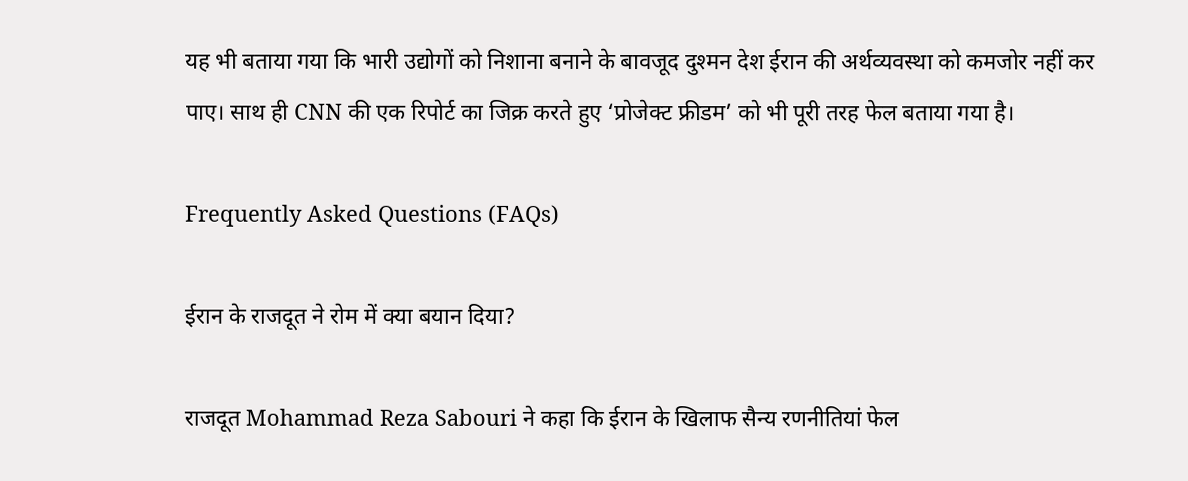यह भी बताया गया कि भारी उद्योगों को निशाना बनाने के बावजूद दुश्मन देश ईरान की अर्थव्यवस्था को कमजोर नहीं कर पाए। साथ ही CNN की एक रिपोर्ट का जिक्र करते हुए ‘प्रोजेक्ट फ्रीडम’ को भी पूरी तरह फेल बताया गया है।

Frequently Asked Questions (FAQs)

ईरान के राजदूत ने रोम में क्या बयान दिया?

राजदूत Mohammad Reza Sabouri ने कहा कि ईरान के खिलाफ सैन्य रणनीतियां फेल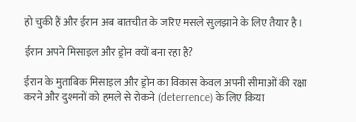हो चुकी हैं और ईरान अब बातचीत के जरिए मसले सुलझाने के लिए तैयार है।

ईरान अपने मिसाइल और ड्रोन क्यों बना रहा है?

ईरान के मुताबिक मिसाइल और ड्रोन का विकास केवल अपनी सीमाओं की रक्षा करने और दुश्मनों को हमले से रोकने (deterrence) के लिए किया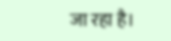जा रहा है।